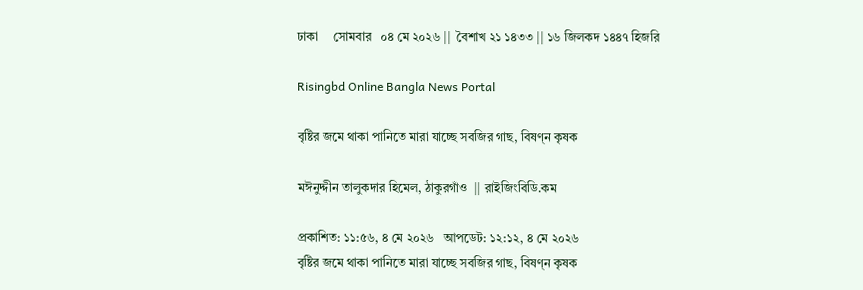ঢাকা     সোমবার   ০৪ মে ২০২৬ ||  বৈশাখ ২১ ১৪৩৩ || ১৬ জিলকদ ১৪৪৭ হিজরি

Risingbd Online Bangla News Portal

বৃষ্টির জমে থাকা পানিতে মারা যাচ্ছে সবজির গাছ, বিষণ্ন কৃষক

মঈনুদ্দীন তালুকদার হিমেল, ঠাকুরগাঁও  || রাইজিংবিডি.কম

প্রকাশিত: ১১:৫৬, ৪ মে ২০২৬   আপডেট: ১২:১২, ৪ মে ২০২৬
বৃষ্টির জমে থাকা পানিতে মারা যাচ্ছে সবজির গাছ, বিষণ্ন কৃষক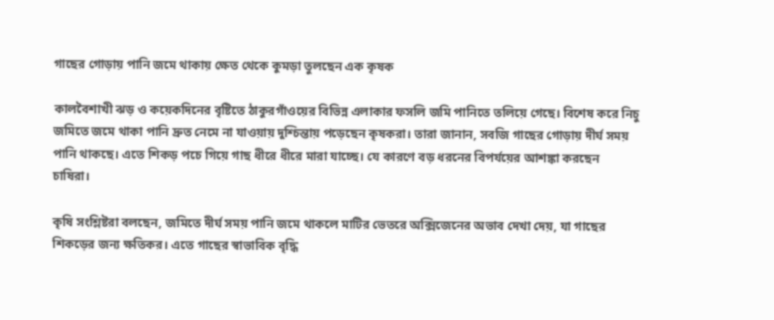গাছের গোড়ায় পানি জমে থাকায় ক্ষেত থেকে কুমড়া তুলছেন এক কৃষক

কালবৈশাখী ঝড় ও কয়েকদিনের বৃষ্টিতে ঠাকুরগাঁওয়ের বিভিন্ন এলাকার ফসলি জমি পানিতে তলিয়ে গেছে। বিশেষ করে নিচু জমিতে জমে থাকা পানি দ্রুত নেমে না যাওয়ায় দুশ্চিন্তায় পড়েছেন কৃষকরা। তারা জানান, সবজি গাছের গোড়ায় দীর্ঘ সময় পানি থাকছে। এতে শিকড় পচে গিয়ে গাছ ধীরে ধীরে মারা যাচ্ছে। যে কারণে বড় ধরনের বিপর্যয়ের আশঙ্কা করছেন চাষিরা।

কৃষি সংশ্লিষ্টরা বলছেন, জমিতে দীর্ঘ সময় পানি জমে থাকলে মাটির ভেতরে অক্সিজেনের অভাব দেখা দেয়, যা গাছের শিকড়ের জন্য ক্ষতিকর। এতে গাছের স্বাভাবিক বৃদ্ধি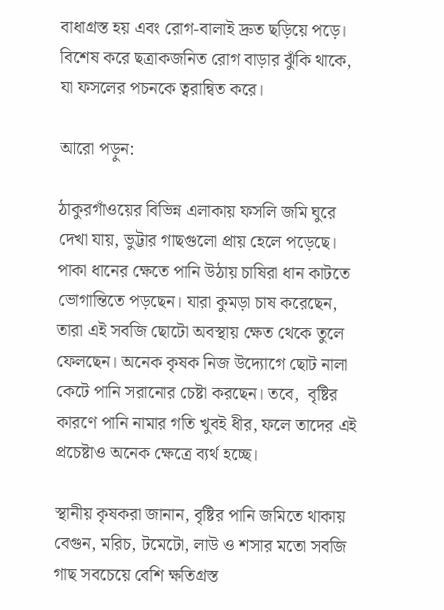বাধাগ্রস্ত হয় এবং রোগ-বালাই দ্রুত ছড়িয়ে পড়ে। বিশেষ করে ছত্রাকজনিত রোগ বাড়ার ঝুঁকি থাকে, যা ফসলের পচনকে ত্বরান্বিত করে।

আরো পড়ুন:

ঠাকুরগাঁওয়ের বিভিন্ন এলাকায় ফসলি জমি ঘুরে দেখা যায়, ভুট্টার গাছগুলো প্রায় হেলে পড়েছে। পাকা ধানের ক্ষেতে পানি উঠায় চাষিরা ধান কাটতে ভোগান্তিতে পড়ছেন। যারা কুমড়া চাষ করেছেন, তারা এই সবজি ছোটো অবস্থায় ক্ষেত থেকে তুলে ফেলছেন। অনেক কৃষক নিজ উদ্যোগে ছোট নালা কেটে পানি সরানোর চেষ্টা করছেন। তবে,  বৃষ্টির কারণে পানি নামার গতি খুবই ধীর, ফলে তাদের এই প্রচেষ্টাও অনেক ক্ষেত্রে ব্যর্থ হচ্ছে।

স্থানীয় কৃষকরা জানান, বৃষ্টির পানি জমিতে থাকায় বেগুন, মরিচ, টমেটো, লাউ ও শসার মতো সবজি গাছ সবচেয়ে বেশি ক্ষতিগ্রস্ত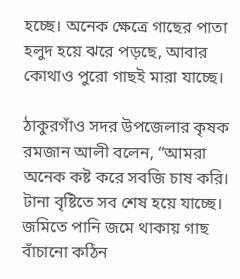হচ্ছে। অনেক ক্ষেত্রে গাছের পাতা হলুদ হয়ে ঝরে পড়ছে, আবার কোথাও পুরো গাছই মারা যাচ্ছে।

ঠাকুরগাঁও সদর উপজেলার কৃষক রমজান আলী বলেন, “আমরা অনেক কষ্ট করে সবজি চাষ করি। টানা বৃষ্টিতে সব শেষ হয়ে যাচ্ছে। জমিতে পানি জমে থাকায় গাছ বাঁচানো কঠিন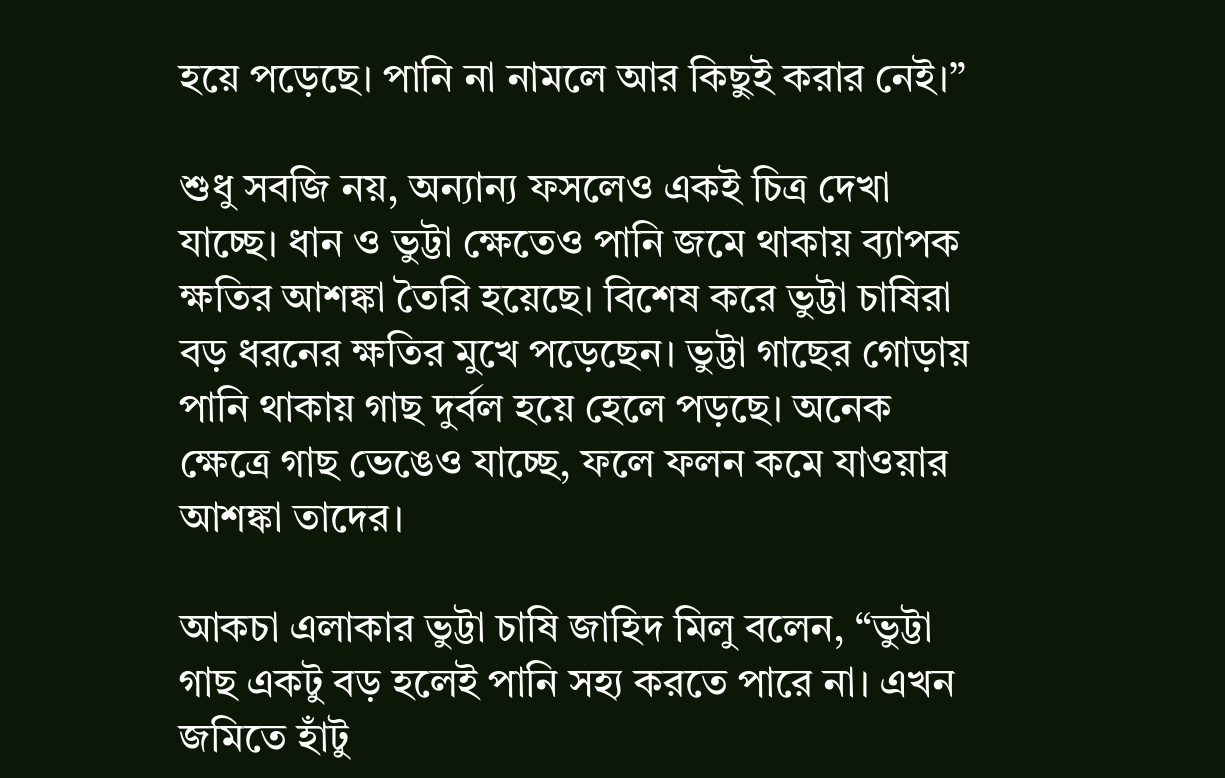হয়ে পড়েছে। পানি না নামলে আর কিছুই করার নেই।”

শুধু সবজি নয়, অন্যান্য ফসলেও একই চিত্র দেখা যাচ্ছে। ধান ও ভুট্টা ক্ষেতেও পানি জমে থাকায় ব্যাপক ক্ষতির আশঙ্কা তৈরি হয়েছে। বিশেষ করে ভুট্টা চাষিরা বড় ধরনের ক্ষতির মুখে পড়েছেন। ভুট্টা গাছের গোড়ায় পানি থাকায় গাছ দুর্বল হয়ে হেলে পড়ছে। অনেক ক্ষেত্রে গাছ ভেঙেও যাচ্ছে, ফলে ফলন কমে যাওয়ার আশঙ্কা তাদের।

আকচা এলাকার ভুট্টা চাষি জাহিদ মিলু বলেন, “ভুট্টা গাছ একটু বড় হলেই পানি সহ্য করতে পারে না। এখন জমিতে হাঁটু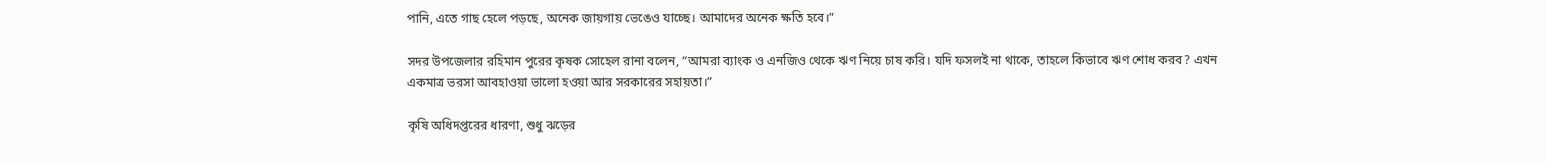পানি, এতে গাছ হেলে পড়ছে, অনেক জায়গায় ভেঙেও যাচ্ছে। আমাদের অনেক ক্ষতি হবে।”

সদর উপজেলার রহিমান পুরের কৃষক সোহেল রানা বলেন, “আমরা ব্যাংক ও এনজিও থেকে ঋণ নিয়ে চাষ করি। যদি ফসলই না থাকে, তাহলে কিভাবে ঋণ শোধ করব? এখন একমাত্র ভরসা আবহাওয়া ভালো হওয়া আর সরকারের সহায়তা।”

কৃষি অধিদপ্তরের ধারণা, শুধু ঝড়ের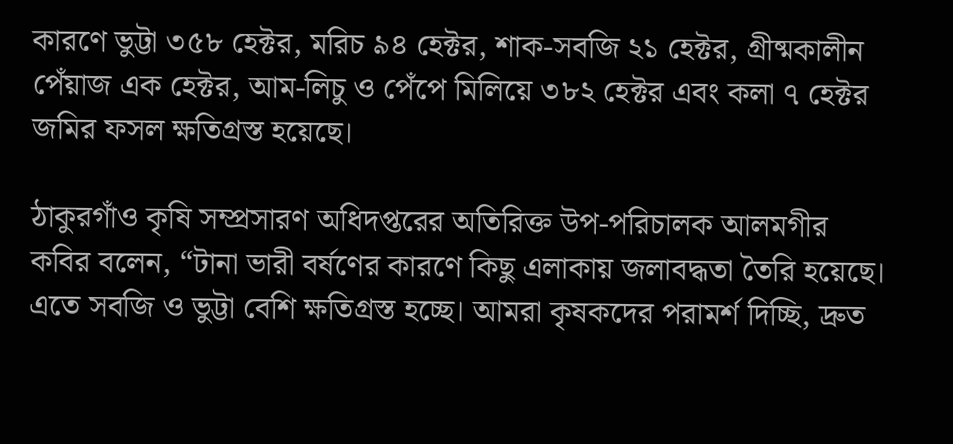কারণে ভুট্টা ৩৫৮ হেক্টর, মরিচ ৯৪ হেক্টর, শাক-সবজি ২১ হেক্টর, গ্রীষ্মকালীন পেঁয়াজ এক হেক্টর, আম-লিচু ও পেঁপে মিলিয়ে ৩৮২ হেক্টর এবং কলা ৭ হেক্টর জমির ফসল ক্ষতিগ্রস্ত হয়েছে।

ঠাকুরগাঁও কৃষি সম্প্রসারণ অধিদপ্তরের অতিরিক্ত উপ-পরিচালক আলমগীর কবির বলেন, “টানা ভারী বর্ষণের কারণে কিছু এলাকায় জলাবদ্ধতা তৈরি হয়েছে। এতে সবজি ও ভুট্টা বেশি ক্ষতিগ্রস্ত হচ্ছে। আমরা কৃষকদের পরামর্শ দিচ্ছি, দ্রুত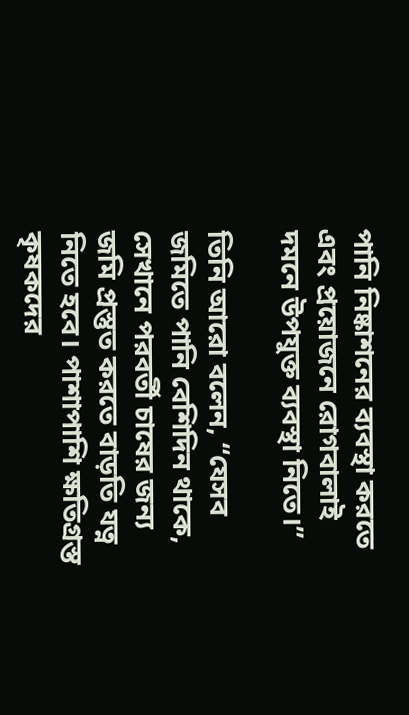পানি নিষ্কাশনের ব্যবস্থা করতে এবং প্রয়োজনে রোগবালাই দমনে উপযুক্ত ব্যবস্থা নিতে।”

তিনি আরো বলেন, “যেসব জমিতে পানি বেশিদিন থাকে, সেখানে পরবর্তী চাষের জন্য জমি প্রস্তুত করতে বাড়তি যত্ন নিতে হবে। পাশাপাশি ক্ষতিগ্রস্ত কৃষকদের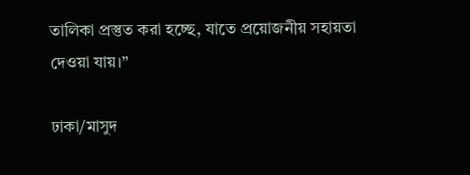তালিকা প্রস্তুত করা হচ্ছে, যাতে প্রয়োজনীয় সহায়তা দেওয়া যায়।”

ঢাকা/মাসুদ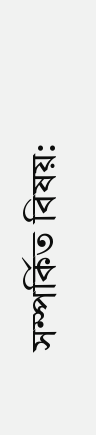সম্পর্কিত বিষয়: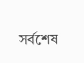সর্বশেষ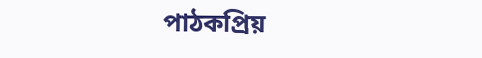পাঠকপ্রিয়